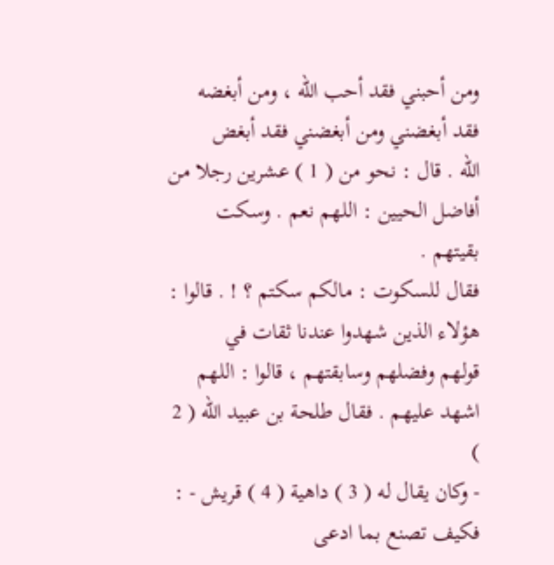ومن أحبني فقد أحب الله ، ومن أبغضه فقد أبغضني ومن أبغضني فقد أبغض
الله . قال : نحو من ( 1 ) عشرين رجلا من أفاضل الحيين : اللهم نعم . وسكت
بقيتهم .
فقال للسكوت : مالكم سكتم ؟ ! . قالوا : هؤلاء الذين شهدوا عندنا ثقات في
قولهم وفضلهم وسابقتهم ، قالوا : اللهم اشهد عليهم . فقال طلحة بن عبيد الله ( 2 )
- وكان يقال له ( 3 ) داهية ( 4 ) قريش - : فكيف تصنع بما ادعى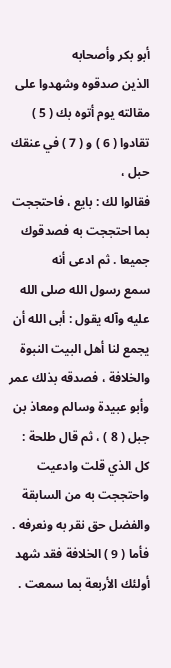أبو بكر وأصحابه
الذين صدقوه وشهدوا على مقالته يوم أتوه بك ( 5 ) تقادوا ( 6 ) و ( 7 ) في عنقك حبل ،
فقالوا لك : بايع ، فاحتججت بما احتججت به فصدقوك جميعا . ثم ادعى أنه
سمع رسول الله صلى الله عليه وآله يقول : أبى الله أن يجمع لنا أهل البيت النبوة
والخلافة ، فصدقه بذلك عمر وأبو عبيدة وسالم ومعاذ بن جبل ( 8 ) ، ثم قال طلحة :
كل الذي قلت وادعيت واحتججت به من السابقة والفضل حق نقر به ونعرفه .
فأما ( 9 ) الخلافة فقد شهد أولئك الأربعة بما سمعت .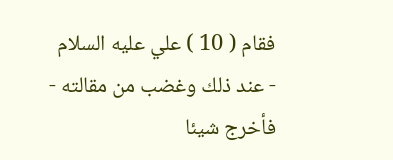فقام ( 10 ) علي عليه السلام
- عند ذلك وغضب من مقالته - فأخرج شيئا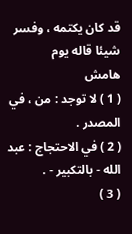قد كان يكتمه ، وفسر شيئا قاله يوم
هامش
( 1 ) لا توجد : من ، في المصدر .
( 2 ) في الاحتجاج : عبد الله - بالتكبير - .
( 3 )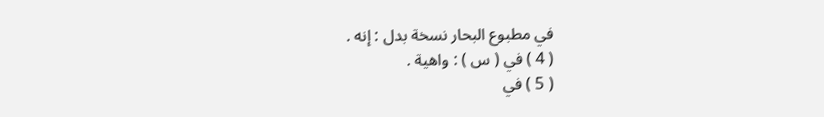في مطبوع البحار نسخة بدل : إنه .
( 4 ) في ( س ) : واهية .
( 5 ) في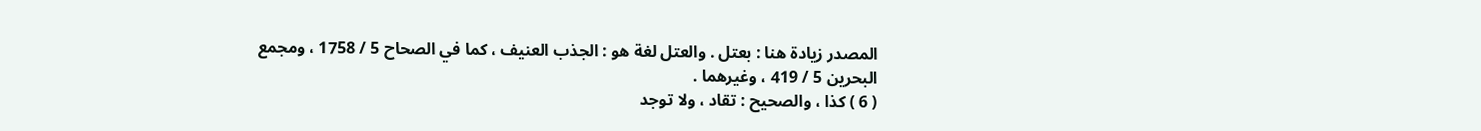المصدر زيادة هنا : بعتل . والعتل لغة هو : الجذب العنيف ، كما في الصحاح 5 / 1758 ، ومجمع
البحرين 5 / 419 ، وغيرهما .
( 6 ) كذا ، والصحيح : تقاد ، ولا توجد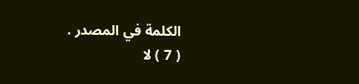الكلمة في المصدر .
( 7 ) لا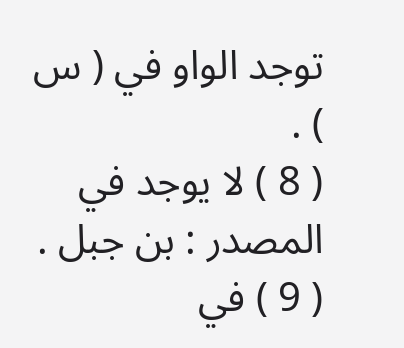توجد الواو في ( س ) .
( 8 ) لا يوجد في المصدر : بن جبل .
( 9 ) في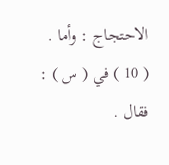الاحتجاج : وأما .
( 10 ) في ( س ) : فقال .